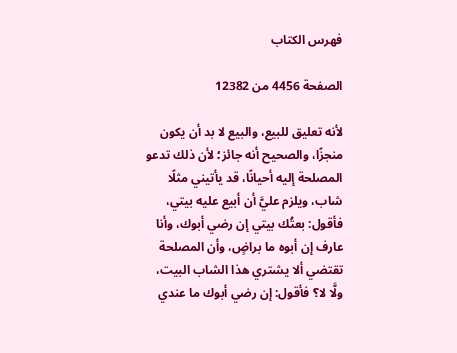فهرس الكتاب

الصفحة 4456 من 12382

لأنه تعليق للبيع، والبيع لا بد أن يكون منجزًا، والصحيح أنه جائز؛ لأن ذلك تدعو المصلحة إليه أحيانًا، قد يأتيني مثلًا شاب، ويلزم عليَّ أن أبيع عليه بيتي، فأقول: بعتُك بيتي إن رضي أبوك، وأنا عارف إن أبوه ما براضٍ، وأن المصلحة تقتضي ألا يشتري هذا الشاب البيت، ولَّا لا؟ فأقول: إن رضي أبوك ما عندي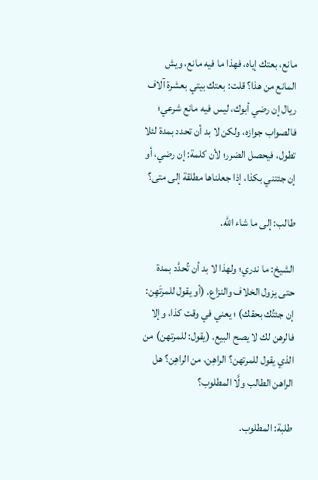مانع، بعتك إياه، فهذا ما فيه مانع، ويش المانع من هذا؟ قلت: بعتك بيتي بعشرة آلاف ريال إن رضي أبوك، ليس فيه مانع شرعي؛ فالصواب جوازه، ولكن لا بد أن تحدد بمدة لئلا تطول، فيحصل الضرر؛ لأن كلمة: إن رضي، أو إن جئتني بكذا، إذا جعلناها مطلقة إلى متى؟

طالب: إلى ما شاء الله.

الشيخ: ما ندري؛ ولهذا لا بد أن تُحدَّد بمدة حتى يزول الخلاف والنزاع. (أو يقول للمرتَهِن: إن جئتُك بحقك) ؛ يعني في وقت كذا، وإلا فالرهن لك لا يصح البيع. (يقول: للمرتهن) من الذي يقول للمرتهن؟ الراهِن، من الراهِن؟ هل الراهن الطالب ولَّا المطلوب؟

طلبة: المطلوب.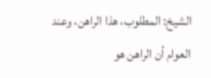الشيخ: المطلوب، هذا الراهن، وعند العوام أن الراهن هو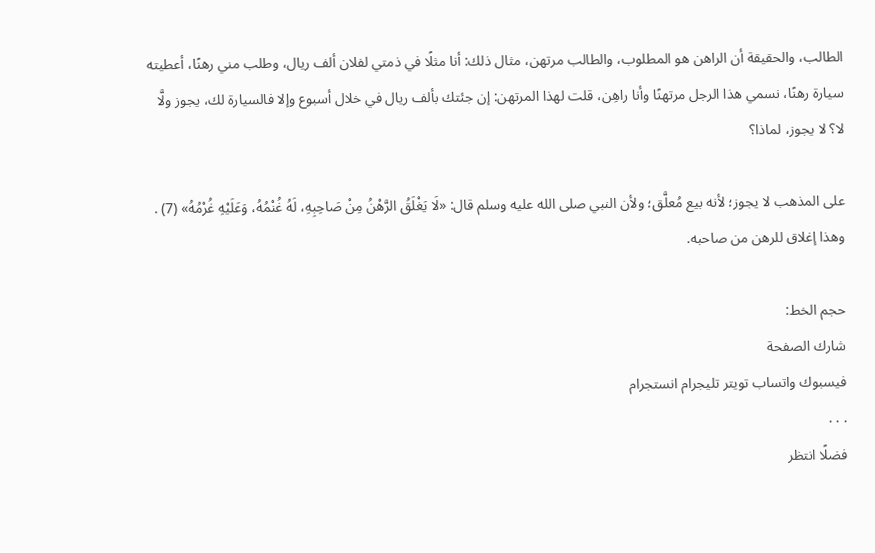الطالب، والحقيقة أن الراهن هو المطلوب، والطالب مرتهن، مثال ذلك: أنا مثلًا في ذمتي لفلان ألف ريال، وطلب مني رهنًا، أعطيته سيارة رهنًا، نسمي هذا الرجل مرتهنًا وأنا راهِن، قلت لهذا المرتهن: إن جئتك بألف ريال في خلال أسبوع وإلا فالسيارة لك، يجوز ولَّا لا؟ لا يجوز، لماذا؟

على المذهب لا يجوز؛ لأنه بيع مُعلَّق؛ ولأن النبي صلى الله عليه وسلم قال: «لَا يَغْلَقُ الرَّهْنُ مِنْ صَاحِبِهِ، لَهُ غُنْمُهُ، وَعَلَيْهِ غُرْمُهُ» (7) . وهذا إغلاق للرهن من صاحبه.

حجم الخط:
شارك الصفحة
فيسبوك واتساب تويتر تليجرام انستجرام
. . .
فضلًا انتظر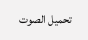تحميل الصوت